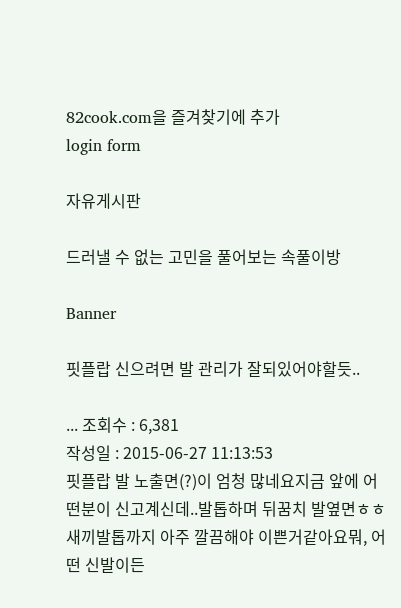82cook.com을 즐겨찾기에 추가
login form

자유게시판

드러낼 수 없는 고민을 풀어보는 속풀이방

Banner

핏플랍 신으려면 발 관리가 잘되있어야할듯..

... 조회수 : 6,381
작성일 : 2015-06-27 11:13:53
핏플랍 발 노출면(?)이 엄청 많네요지금 앞에 어떤분이 신고계신데..발톱하며 뒤꿈치 발옆면ㅎㅎ 새끼발톱까지 아주 깔끔해야 이쁜거같아요뭐, 어떤 신발이든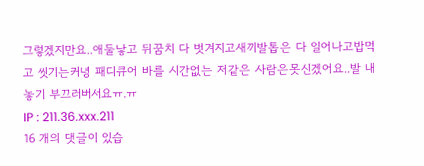그렇겠지만요..애둘낳고 뒤꿈치 다 벗겨지고새끼발톱은 다 일어나고밥먹고 씻기는커녕 패디큐어 바를 시간없는 저같은 사람은못신겠어요..발 내놓기 부끄러버서요ㅠ.ㅠ
IP : 211.36.xxx.211
16 개의 댓글이 있습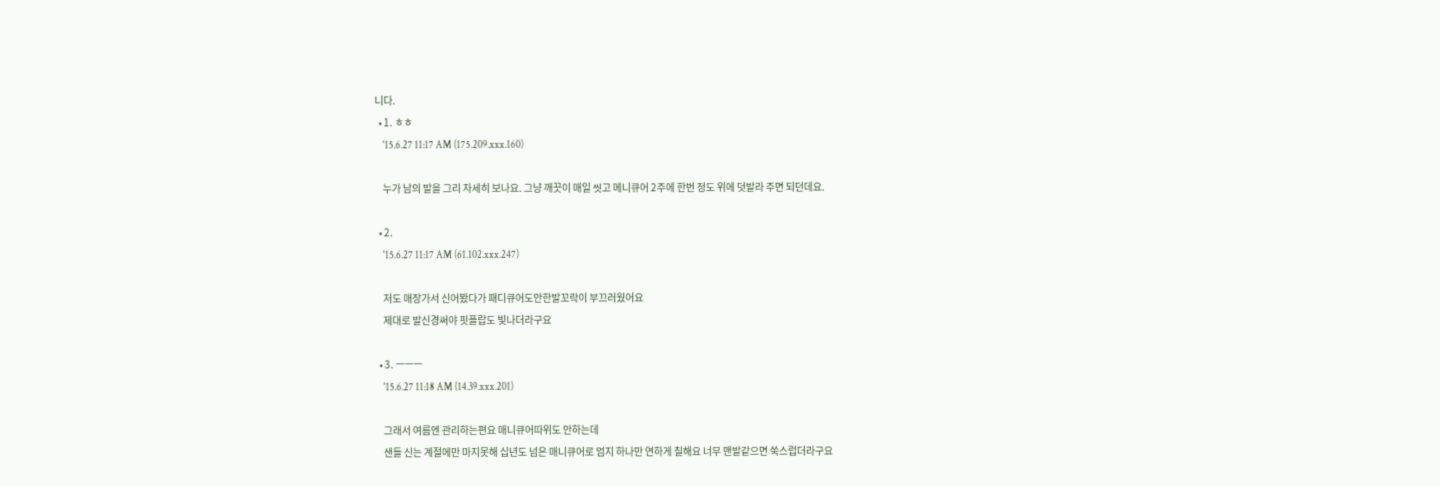니다.
  • 1. ㅎㅎ
    '15.6.27 11:17 AM (175.209.xxx.160)

    누가 남의 발을 그리 자세히 보나요. 그냥 깨끗이 매일 씻고 메니큐어 2주에 한번 정도 위에 덧발라 주면 되던데요.

  • 2.
    '15.6.27 11:17 AM (61.102.xxx.247)

    저도 매장가서 신어봤다가 패디큐어도안한발꼬락이 부끄러웠어요
    제대로 발신경써야 핏플랍도 빛나더라구요

  • 3. ㅡㅡㅡ
    '15.6.27 11:18 AM (14.39.xxx.201)

    그래서 여름엔 관리하는편요 매니큐어따위도 안하는데
    샌들 신는 계절에만 마지못해 십년도 넘은 매니큐어로 엄지 하나만 연하게 칠해요 너무 맨발같으면 쑥스럽더라구요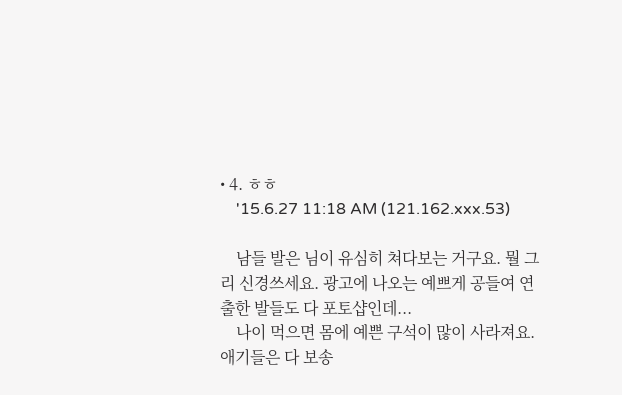• 4. ㅎㅎ
    '15.6.27 11:18 AM (121.162.xxx.53)

    남들 발은 님이 유심히 쳐다보는 거구요. 뭘 그리 신경쓰세요. 광고에 나오는 예쁘게 공들여 연출한 발들도 다 포토샵인데...
    나이 먹으면 몸에 예쁜 구석이 많이 사라져요. 애기들은 다 보송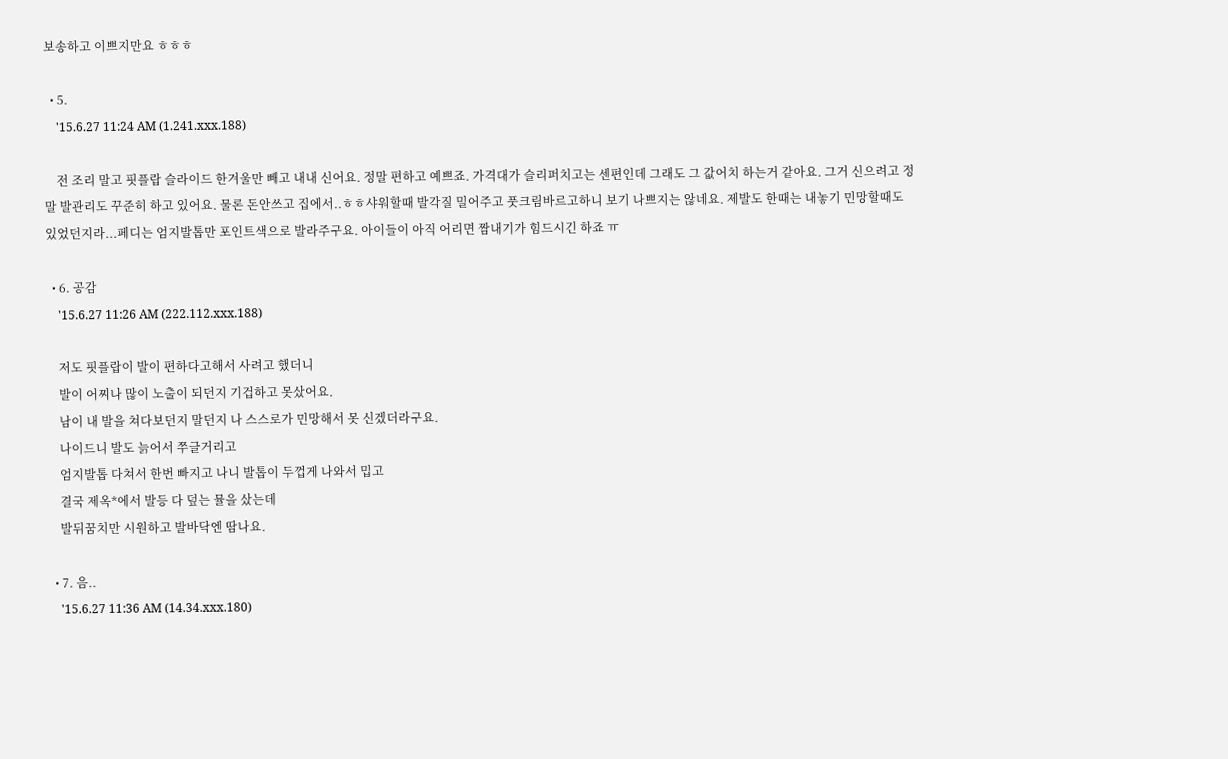보송하고 이쁘지만요 ㅎㅎㅎ

  • 5.
    '15.6.27 11:24 AM (1.241.xxx.188)

    전 조리 말고 핏플랍 슬라이드 한겨울만 빼고 내내 신어요. 정말 편하고 예쁘죠. 가격대가 슬리퍼치고는 센편인데 그래도 그 값어치 하는거 같아요. 그거 신으려고 정말 발관리도 꾸준히 하고 있어요. 물론 돈안쓰고 집에서..ㅎㅎ샤워할때 발각질 밀어주고 풋크림바르고하니 보기 나쁘지는 않네요. 제발도 한때는 내놓기 민망할때도 있었던지라...페디는 엄지발톱만 포인트색으로 발라주구요. 아이들이 아직 어리면 짬내기가 힘드시긴 하죠 ㅠ

  • 6. 공감
    '15.6.27 11:26 AM (222.112.xxx.188)

    저도 핏플랍이 발이 편하다고해서 사려고 했더니
    발이 어찌나 많이 노출이 되던지 기겁하고 못샀어요.
    남이 내 발을 쳐다보던지 말던지 나 스스로가 민망해서 못 신겠더라구요.
    나이드니 발도 늙어서 쭈글거리고
    엄지발톱 다쳐서 한번 빠지고 나니 발톱이 두껍게 나와서 밉고
    결국 제옥*에서 발등 다 덮는 뮬을 샀는데
    발뒤꿈치만 시원하고 발바닥엔 땀나요.

  • 7. 음..
    '15.6.27 11:36 AM (14.34.xxx.180)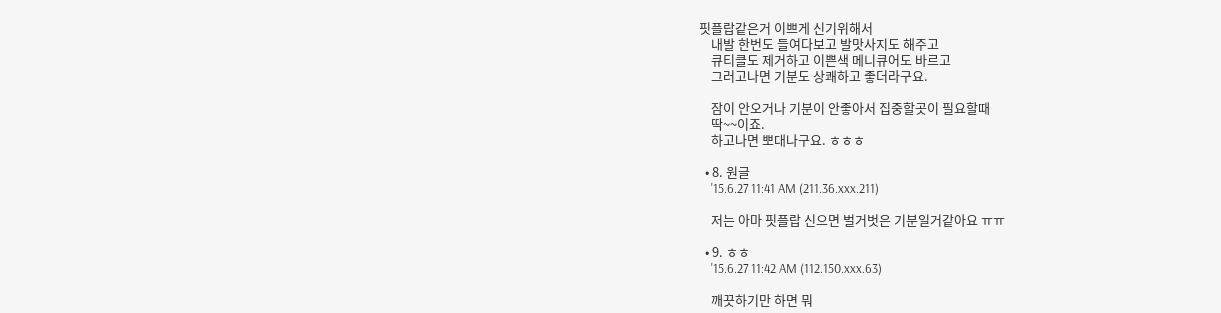핏플랍같은거 이쁘게 신기위해서
    내발 한번도 들여다보고 발맛사지도 해주고
    큐티클도 제거하고 이쁜색 메니큐어도 바르고
    그러고나면 기분도 상쾌하고 좋더라구요.

    잠이 안오거나 기분이 안좋아서 집중할곳이 필요할때
    딱~~이죠.
    하고나면 뽀대나구요. ㅎㅎㅎ

  • 8. 원글
    '15.6.27 11:41 AM (211.36.xxx.211)

    저는 아마 핏플랍 신으면 벌거벗은 기분일거같아요 ㅠㅠ

  • 9. ㅎㅎ
    '15.6.27 11:42 AM (112.150.xxx.63)

    깨끗하기만 하면 뭐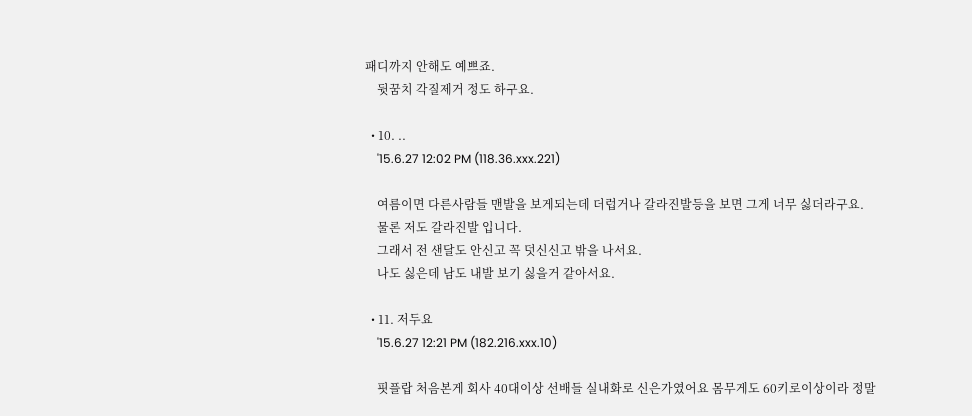패디까지 안해도 예쁘죠.
    뒷꿈치 각질제거 정도 하구요.

  • 10. ..
    '15.6.27 12:02 PM (118.36.xxx.221)

    여름이면 다른사람들 맨발을 보게되는데 더럽거나 갈라진발등을 보면 그게 너무 싫더라구요.
    물론 저도 갈라진발 입니다.
    그래서 전 샌달도 안신고 꼭 덧신신고 밖을 나서요.
    나도 싫은데 남도 내발 보기 싫을거 같아서요.

  • 11. 저두요
    '15.6.27 12:21 PM (182.216.xxx.10)

    핏플랍 처음본게 회사 40대이상 선배들 실내화로 신은가였어요 몸무게도 60키로이상이라 정말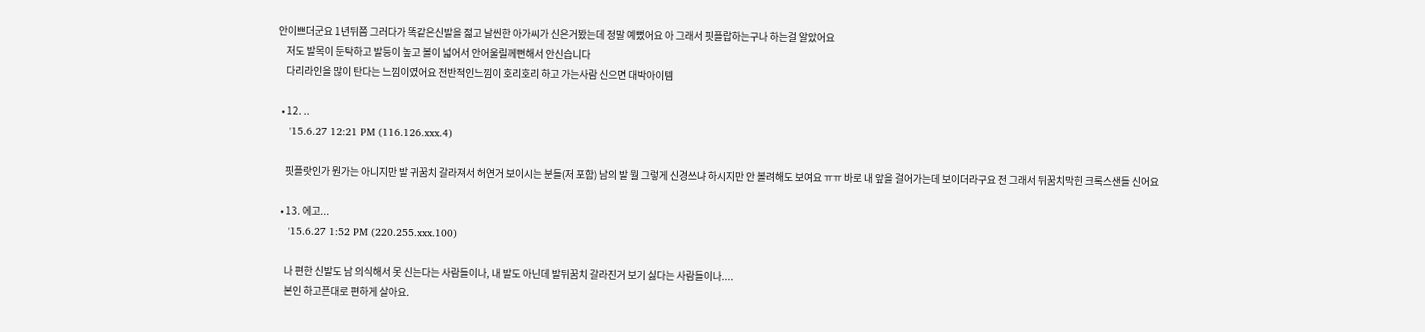안이쁘더군요 1년뒤쯤 그러다가 똑같은신발을 젊고 날씬한 아가씨가 신은거봤는데 정말 예뻤어요 아 그래서 핏플랍하는구나 하는걸 알았어요
    저도 발목이 둔탁하고 발등이 높고 볼이 넓어서 안어울릴께뻔해서 안신습니다
    다리라인을 많이 탄다는 느낌이였어요 전반적인느낌이 호리호리 하고 가는사람 신으면 대박아이템

  • 12. ..
    '15.6.27 12:21 PM (116.126.xxx.4)

    핏플랏인가 뭔가는 아니지만 발 귀꿈치 갈라져서 허연거 보이시는 분들(저 포함) 남의 발 뭘 그렇게 신경쓰냐 하시지만 안 볼려해도 보여요 ㅠㅠ 바로 내 앞을 걸어가는데 보이더라구요 전 그래서 뒤꿈치막힌 크록스샌들 신어요

  • 13. 에고...
    '15.6.27 1:52 PM (220.255.xxx.100)

    나 편한 신발도 남 의식해서 못 신는다는 사람들이나, 내 발도 아닌데 발뒤꿈치 갈라진거 보기 싫다는 사람들이나....
    본인 하고픈대로 편하게 살아요.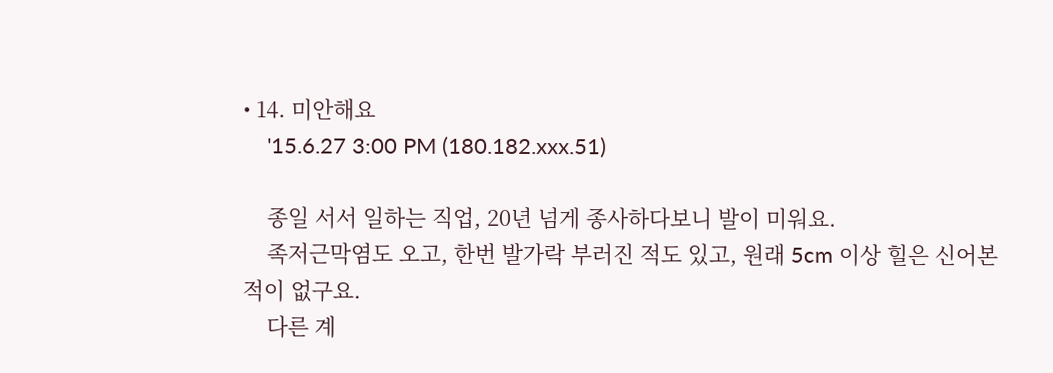• 14. 미안해요
    '15.6.27 3:00 PM (180.182.xxx.51)

    종일 서서 일하는 직업, 20년 넘게 종사하다보니 발이 미워요.
    족저근막염도 오고, 한번 발가락 부러진 적도 있고, 원래 5cm 이상 힐은 신어본 적이 없구요.
    다른 계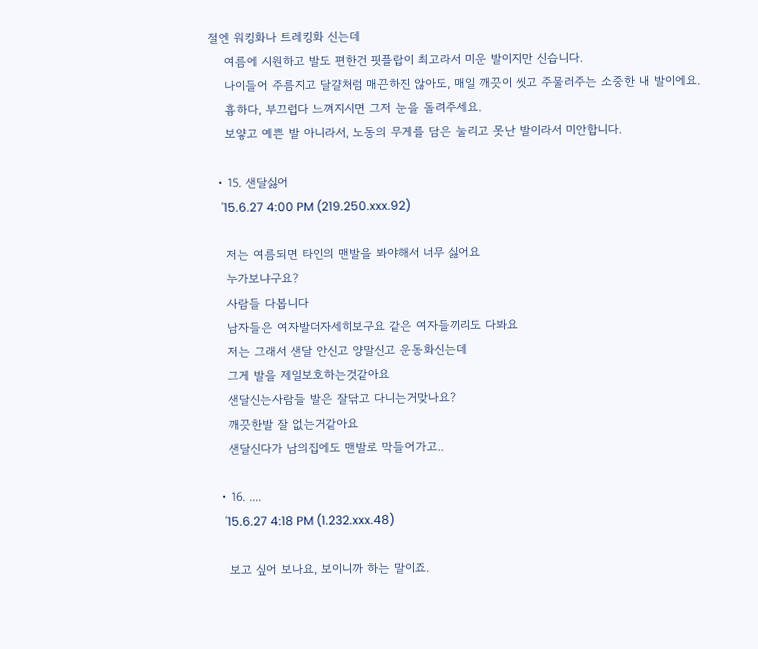절엔 워킹화나 트레킹화 신는데
    여름에 시원하고 발도 편한건 핏플랍이 최고라서 미운 발이지만 신습니다.
    나이들어 주름지고 달걀처럼 매끈하진 않아도, 매일 깨끗이 씻고 주물러주는 소중한 내 발이에요.
    흉하다, 부끄럽다 느껴지시면 그저 눈을 돌려주세요.
    보얗고 예쁜 발 아니라서, 노동의 무게를 담은 눌리고 못난 발이라서 미안합니다.

  • 15. 샌달싫어
    '15.6.27 4:00 PM (219.250.xxx.92)

    저는 여름되면 타인의 맨발을 봐야해서 너무 싫어요
    누가보냐구요?
    사람들 다봅니다
    남자들은 여자발더자세히보구요 같은 여자들끼리도 다봐요
    저는 그래서 샌달 안신고 양말신고 운동화신는데
    그게 발을 제일보호하는것같아요
    샌달신는사람들 발은 잘닦고 다니는거맞나요?
    깨끗한발 잘 없는거같아요
    샌달신다가 남의집에도 맨발로 막들어가고..

  • 16. ....
    '15.6.27 4:18 PM (1.232.xxx.48)

    보고 싶어 보나요, 보이니까 하는 말이죠.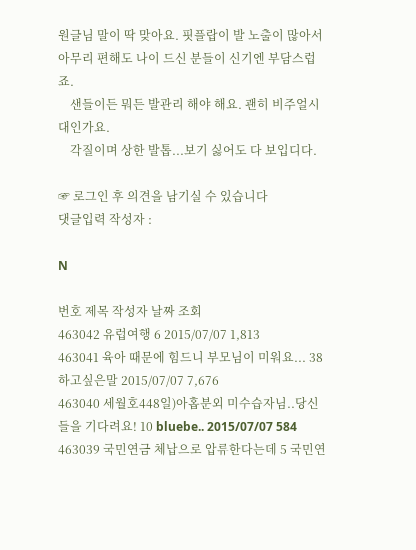원글님 말이 딱 맞아요. 핏플랍이 발 노출이 많아서 아무리 편해도 나이 드신 분들이 신기엔 부담스럽죠.
    샌들이든 뭐든 발관리 해야 해요. 괜히 비주얼시대인가요.
    각질이며 상한 발톱...보기 싫어도 다 보입디다.

☞ 로그인 후 의견을 남기실 수 있습니다
댓글입력 작성자 :

N

번호 제목 작성자 날짜 조회
463042 유럽여행 6 2015/07/07 1,813
463041 육아 때문에 힘드니 부모님이 미워요... 38 하고싶은말 2015/07/07 7,676
463040 세월호448일)아홉분외 미수습자님..당신들을 기다려요! 10 bluebe.. 2015/07/07 584
463039 국민연금 체납으로 압류한다는데 5 국민연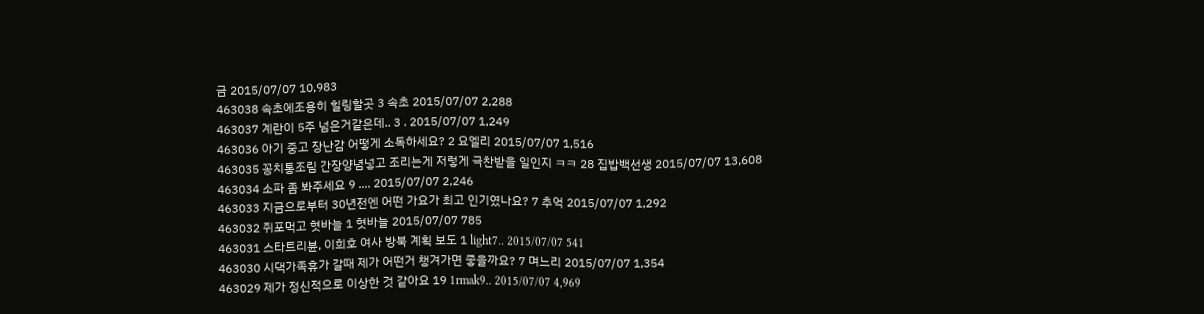금 2015/07/07 10,983
463038 속초에조용히 힐링할곳 3 속초 2015/07/07 2,288
463037 계란이 5주 넘은거같은데.. 3 . 2015/07/07 1,249
463036 아기 중고 장난감 어떻게 소독하세요? 2 요엘리 2015/07/07 1,516
463035 꽁치통조림 간장양념넣고 조리는게 저렇게 극찬받을 일인지 ㅋㅋ 28 집밥백선생 2015/07/07 13,608
463034 소파 좀 봐주세요 9 .... 2015/07/07 2,246
463033 지금으로부터 30년전엔 어떤 가요가 최고 인기였나요? 7 추억 2015/07/07 1,292
463032 쥐포먹고 혓바늘 1 혓바늘 2015/07/07 785
463031 스타트리뷴, 이희호 여사 방북 계획 보도 1 light7.. 2015/07/07 541
463030 시댁가족휴가 갈때 제가 어떤거 챙겨가면 좋을까요? 7 며느리 2015/07/07 1,354
463029 제가 정신적으로 이상한 것 같아요 19 1rmak9.. 2015/07/07 4,969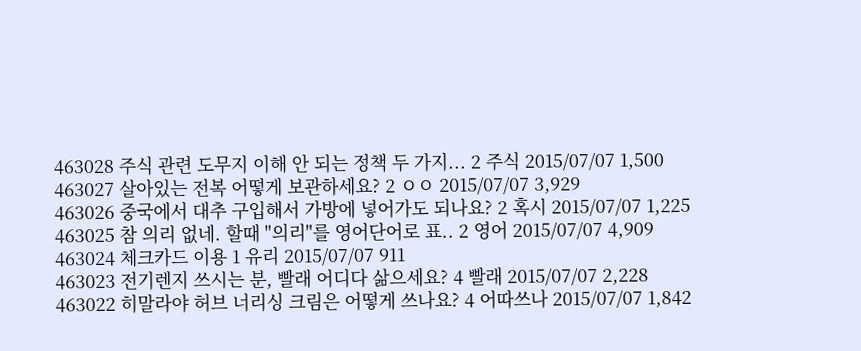463028 주식 관련 도무지 이해 안 되는 정책 두 가지... 2 주식 2015/07/07 1,500
463027 살아있는 전복 어떻게 보관하세요? 2 ㅇㅇ 2015/07/07 3,929
463026 중국에서 대추 구입해서 가방에 넣어가도 되나요? 2 혹시 2015/07/07 1,225
463025 참 의리 없네. 할때 "의리"를 영어단어로 표.. 2 영어 2015/07/07 4,909
463024 체크카드 이용 1 유리 2015/07/07 911
463023 전기렌지 쓰시는 분, 빨래 어디다 삶으세요? 4 빨래 2015/07/07 2,228
463022 히말라야 허브 너리싱 크림은 어떻게 쓰나요? 4 어따쓰나 2015/07/07 1,842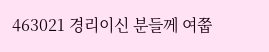463021 경리이신 분들께 여쭙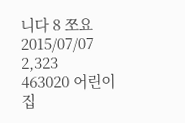니다 8 쪼요 2015/07/07 2,323
463020 어린이집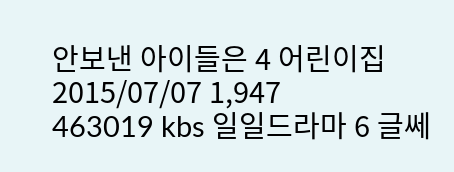안보낸 아이들은 4 어린이집 2015/07/07 1,947
463019 kbs 일일드라마 6 글쎄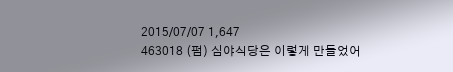2015/07/07 1,647
463018 (펌) 심야식당은 이렇게 만들었어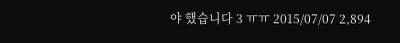야 했습니다 3 ㅠㅠ 2015/07/07 2,894